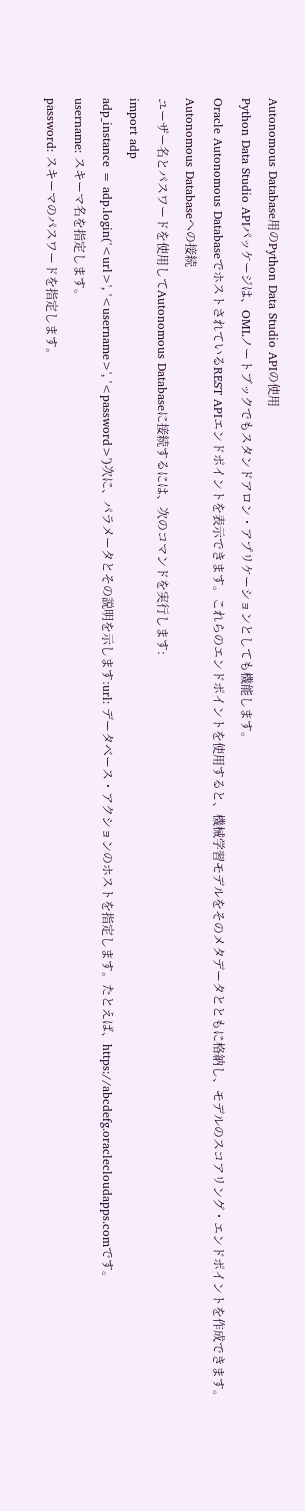Autonomous Database用のPython Data Studio APIの使用
Python Data Studio APIパッケージは、OMLノートブックでもスタンドアロン・アプリケーションとしても機能します。
Oracle Autonomous DatabaseでホストされているREST APIエンドポイントを表示できます。これらのエンドポイントを使用すると、機械学習モデルをそのメタデータとともに格納し、モデルのスコアリング・エンドポイントを作成できます。
Autonomous Databaseへの接続
ユーザー名とパスワードを使用してAutonomous Databaseに接続するには、次のコマンドを実行します:
import adp
adp_instance = adp.login('<url>', '<username>', '<password>')次に、パラメータとその説明を示します:url: データベース・アクションのホストを指定します。たとえば、https://abcdefg.oraclecloudapps.comです。
username: スキーマ名を指定します。
password: スキーマのパスワードを指定します。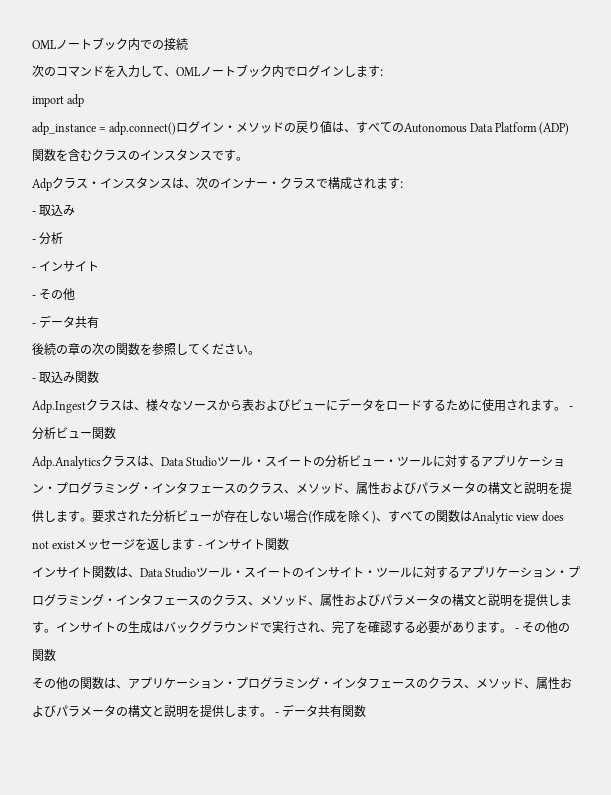OMLノートブック内での接続
次のコマンドを入力して、OMLノートブック内でログインします:
import adp
adp_instance = adp.connect()ログイン・メソッドの戻り値は、すべてのAutonomous Data Platform (ADP)関数を含むクラスのインスタンスです。
Adpクラス・インスタンスは、次のインナー・クラスで構成されます:
- 取込み
- 分析
- インサイト
- その他
- データ共有
後続の章の次の関数を参照してください。
- 取込み関数
Adp.Ingestクラスは、様々なソースから表およびビューにデータをロードするために使用されます。 - 分析ビュー関数
Adp.Analyticsクラスは、Data Studioツール・スイートの分析ビュー・ツールに対するアプリケーション・プログラミング・インタフェースのクラス、メソッド、属性およびパラメータの構文と説明を提供します。要求された分析ビューが存在しない場合(作成を除く)、すべての関数はAnalytic view does not existメッセージを返します - インサイト関数
インサイト関数は、Data Studioツール・スイートのインサイト・ツールに対するアプリケーション・プログラミング・インタフェースのクラス、メソッド、属性およびパラメータの構文と説明を提供します。インサイトの生成はバックグラウンドで実行され、完了を確認する必要があります。 - その他の関数
その他の関数は、アプリケーション・プログラミング・インタフェースのクラス、メソッド、属性およびパラメータの構文と説明を提供します。 - データ共有関数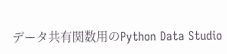データ共有関数用のPython Data Studio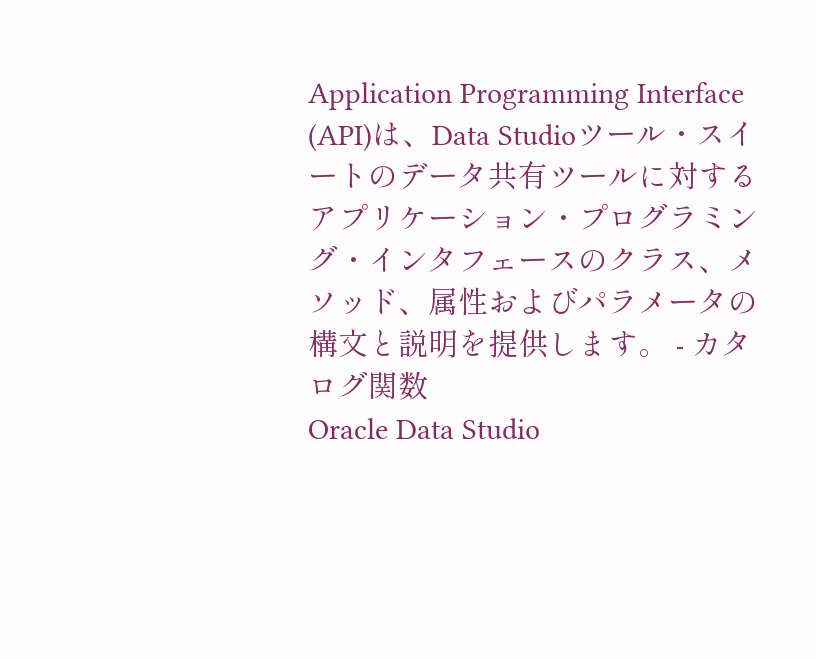Application Programming Interface (API)は、Data Studioツール・スイートのデータ共有ツールに対するアプリケーション・プログラミング・インタフェースのクラス、メソッド、属性およびパラメータの構文と説明を提供します。 - カタログ関数
Oracle Data Studio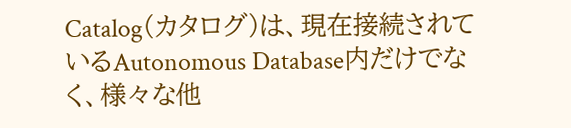Catalog(カタログ)は、現在接続されているAutonomous Database内だけでなく、様々な他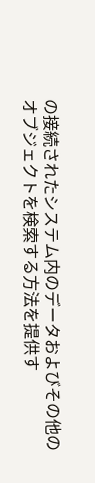の接続されたシステム内のデータおよびその他のオブジェクトを検索する方法を提供す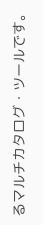るマルチカタログ・ツールです。